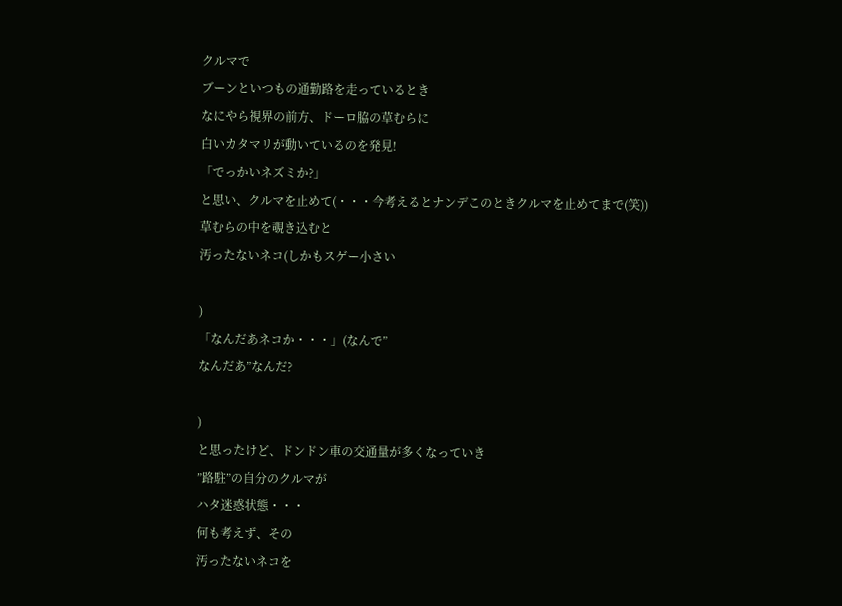クルマで
ブーンといつもの通勤路を走っているとき
なにやら視界の前方、ドーロ脇の草むらに
白いカタマリが動いているのを発見!
「でっかいネズミか?」
と思い、クルマを止めて(・・・今考えるとナンデこのときクルマを止めてまで(笑))
草むらの中を覗き込むと
汚ったないネコ(しかもスゲー小さい

)
「なんだあネコか・・・」(なんで”
なんだあ”なんだ?

)
と思ったけど、ドンドン車の交通量が多くなっていき
”路駐”の自分のクルマが
ハタ迷惑状態・・・
何も考えず、その
汚ったないネコを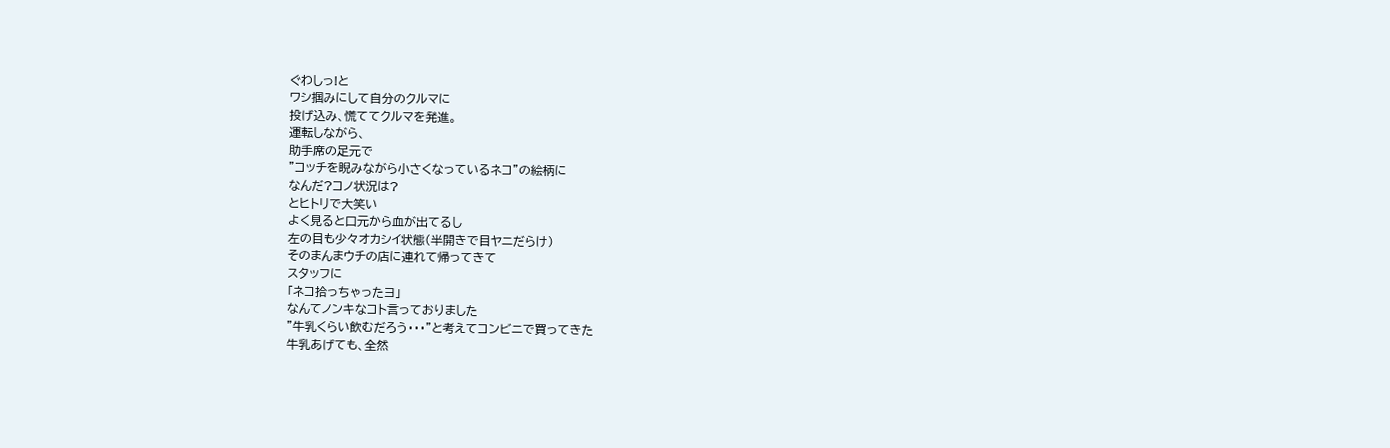ぐわしっ!と
ワシ掴みにして自分のクルマに
投げ込み、慌ててクルマを発進。
運転しながら、
助手席の足元で
”コッチを睨みながら小さくなっているネコ”の絵柄に
なんだ?コノ状況は?
とヒトリで大笑い
よく見ると口元から血が出てるし
左の目も少々オカシイ状態(半開きで目ヤニだらけ)
そのまんまウチの店に連れて帰ってきて
スタッフに
「ネコ拾っちゃったヨ」
なんてノンキなコト言っておりました
”牛乳くらい飲むだろう・・・”と考えてコンビニで買ってきた
牛乳あげても、全然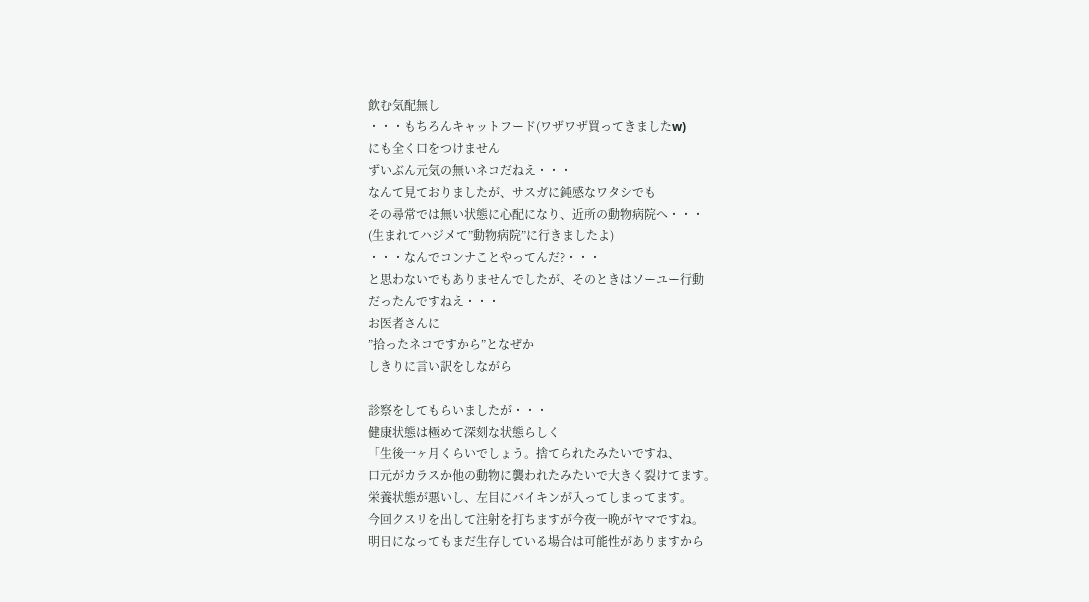飲む気配無し
・・・もちろんキャットフード(ワザワザ買ってきましたw)
にも全く口をつけません
ずいぶん元気の無いネコだねえ・・・
なんて見ておりましたが、サスガに鈍感なワタシでも
その尋常では無い状態に心配になり、近所の動物病院へ・・・
(生まれてハジメて”動物病院”に行きましたよ)
・・・なんでコンナことやってんだ?・・・
と思わないでもありませんでしたが、そのときはソーユー行動
だったんですねえ・・・
お医者さんに
”拾ったネコですから”となぜか
しきりに言い訳をしながら

診察をしてもらいましたが・・・
健康状態は極めて深刻な状態らしく
「生後一ヶ月くらいでしょう。捨てられたみたいですね、
口元がカラスか他の動物に襲われたみたいで大きく裂けてます。
栄養状態が悪いし、左目にバイキンが入ってしまってます。
今回クスリを出して注射を打ちますが今夜一晩がヤマですね。
明日になってもまだ生存している場合は可能性がありますから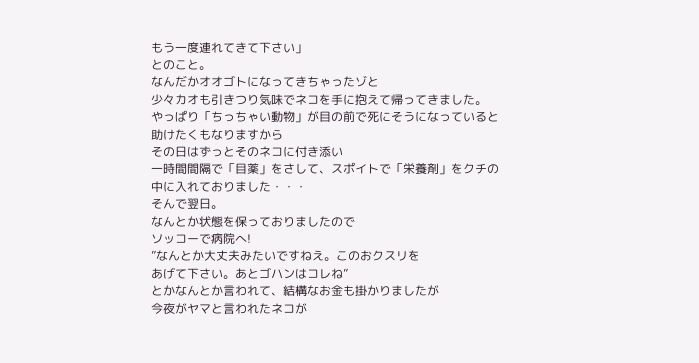もう一度連れてきて下さい」
とのこと。
なんだかオオゴトになってきちゃったゾと
少々カオも引きつり気味でネコを手に抱えて帰ってきました。
やっぱり「ちっちゃい動物」が目の前で死にそうになっていると
助けたくもなりますから
その日はずっとそのネコに付き添い
一時間間隔で「目薬」をさして、スポイトで「栄養剤」をクチの
中に入れておりました・・・
そんで翌日。
なんとか状態を保っておりましたので
ソッコーで病院へ!
”なんとか大丈夫みたいですねえ。このおクスリを
あげて下さい。あとゴハンはコレね”
とかなんとか言われて、結構なお金も掛かりましたが
今夜がヤマと言われたネコが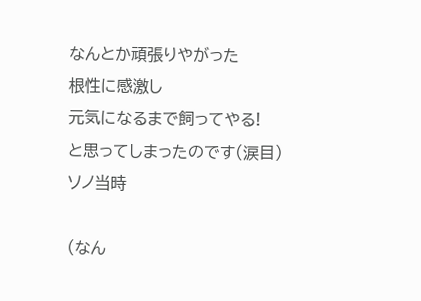なんとか頑張りやがった
根性に感激し
元気になるまで飼ってやる!
と思ってしまったのです(涙目)
ソノ当時

(なん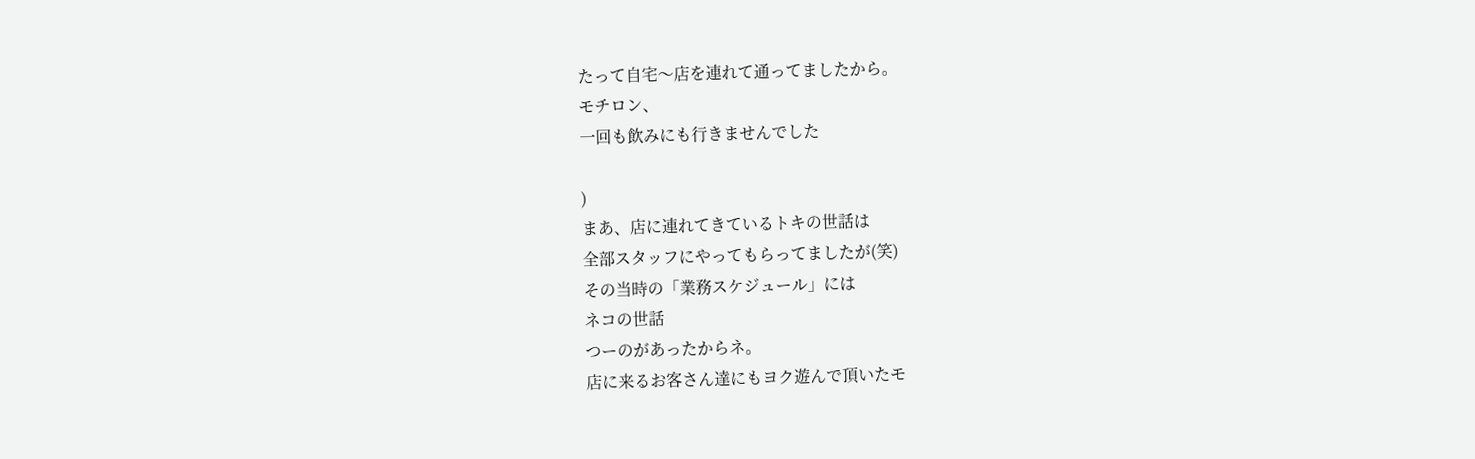たって自宅〜店を連れて通ってましたから。
モチロン、
一回も飲みにも行きませんでした

)
まあ、店に連れてきているトキの世話は
全部スタッフにやってもらってましたが(笑)
その当時の「業務スケジュール」には
ネコの世話
つーのがあったからネ。
店に来るお客さん達にもヨク遊んで頂いたモ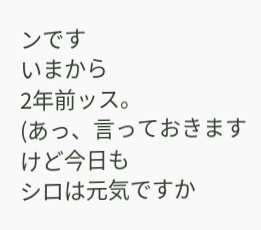ンです
いまから
2年前ッス。
(あっ、言っておきますけど今日も
シロは元気ですか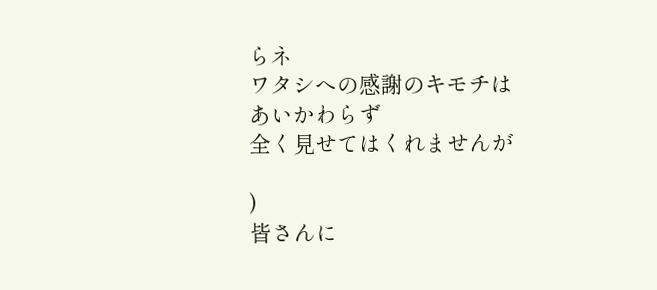らネ
ワタシへの感謝のキモチは
あいかわらず
全く見せてはくれませんが

)
皆さんに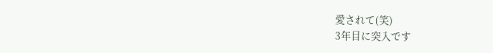愛されて(笑)
3年目に突入です